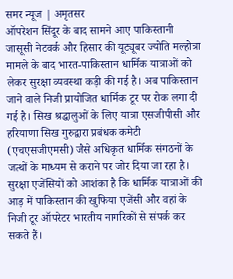समर न्यूज | अमृतसर
ऑपरेशन सिंदूर के बाद सामने आए पाकिस्तानी जासूसी नेटवर्क और हिसार की यूट्यूबर ज्योति मल्होत्रा मामले के बाद भारत-पाकिस्तान धार्मिक यात्राओं को लेकर सुरक्षा व्यवस्था कड़ी की गई है। अब पाकिस्तान जाने वाले निजी प्रायोजित धार्मिक टूर पर रोक लगा दी गई है। सिख श्रद्धालुओं के लिए यात्रा एसजीपीसी और हरियाणा सिख गुरुद्वारा प्रबंधक कमेटी (एचएसजीएमसी) जैसे अधिकृत धार्मिक संगठनों के जत्थों के माध्यम से कराने पर जोर दिया जा रहा है।
सुरक्षा एजेंसियों को आशंका है कि धार्मिक यात्राओं की आड़ में पाकिस्तान की खुफिया एजेंसी और वहां के निजी टूर ऑपरेटर भारतीय नागरिकों से संपर्क कर सकते हैं।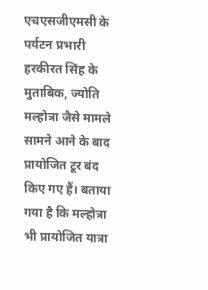एचएसजीएमसी के पर्यटन प्रभारी हरकीरत सिंह के मुताबिक, ज्योति मल्होत्रा जैसे मामले सामने आने के बाद प्रायोजित टूर बंद किए गए हैं। बताया गया है कि मल्होत्रा भी प्रायोजित यात्रा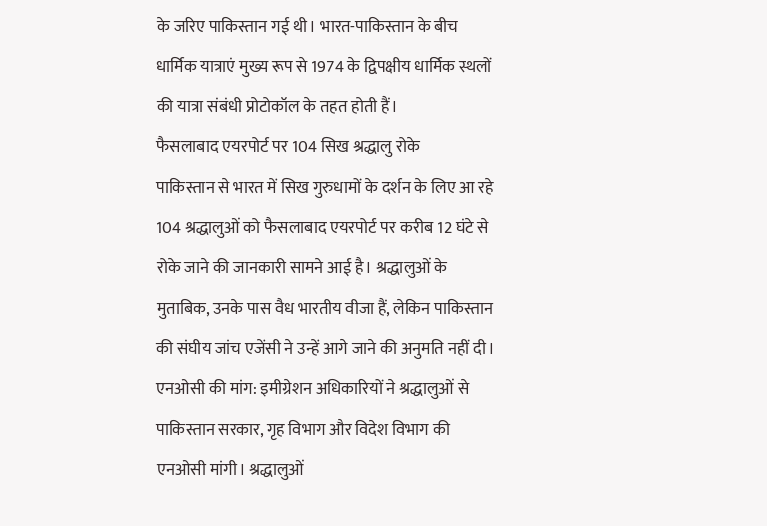के जरिए पाकिस्तान गई थी। भारत-पाकिस्तान के बीच धार्मिक यात्राएं मुख्य रूप से 1974 के द्विपक्षीय धार्मिक स्थलों की यात्रा संबंधी प्रोटोकॉल के तहत होती हैं।
फैसलाबाद एयरपोर्ट पर 104 सिख श्रद्धालु रोके
पाकिस्तान से भारत में सिख गुरुधामों के दर्शन के लिए आ रहे 104 श्रद्धालुओं को फैसलाबाद एयरपोर्ट पर करीब 12 घंटे से रोके जाने की जानकारी सामने आई है। श्रद्धालुओं के मुताबिक, उनके पास वैध भारतीय वीजा हैं, लेकिन पाकिस्तान की संघीय जांच एजेंसी ने उन्हें आगे जाने की अनुमति नहीं दी। एनओसी की मांग: इमीग्रेशन अधिकारियों ने श्रद्धालुओं से पाकिस्तान सरकार, गृह विभाग और विदेश विभाग की एनओसी मांगी। श्रद्धालुओं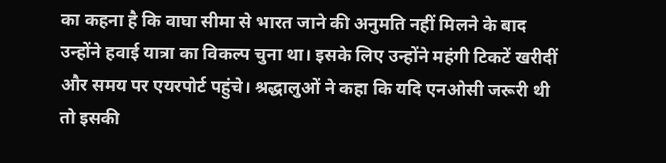का कहना है कि वाघा सीमा से भारत जाने की अनुमति नहीं मिलने के बाद उन्होंने हवाई यात्रा का विकल्प चुना था। इसके लिए उन्होंने महंगी टिकटें खरीदीं और समय पर एयरपोर्ट पहुंचे। श्रद्धालुओं ने कहा कि यदि एनओसी जरूरी थी तो इसकी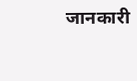जानकारी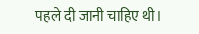पहले दी जानी चाहिए थी।